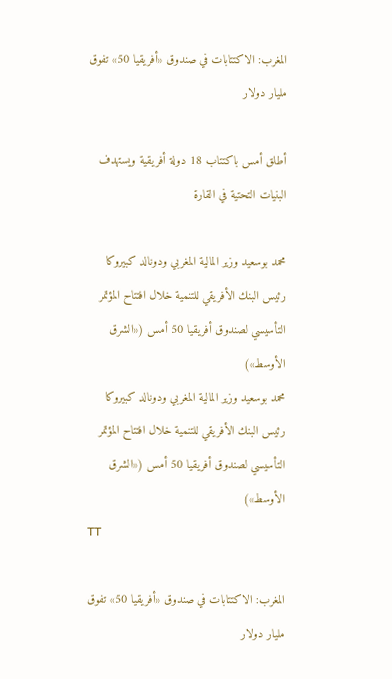المغرب: الاكتتابات في صندوق «أفريقيا 50» تفوق مليار دولار

أطلق أمس باكتتاب 18 دولة أفريقية ويستهدف البنيات التحتية في القارة

محمد بوسعيد وزير المالية المغربي ودونالد كبيروكا رئيس البنك الأفريقي للتنمية خلال افتتاح المؤتمر التأسيسي لصندوق أفريقيا 50 أمس («الشرق الأوسط»)
محمد بوسعيد وزير المالية المغربي ودونالد كبيروكا رئيس البنك الأفريقي للتنمية خلال افتتاح المؤتمر التأسيسي لصندوق أفريقيا 50 أمس («الشرق الأوسط»)
TT

المغرب: الاكتتابات في صندوق «أفريقيا 50» تفوق مليار دولار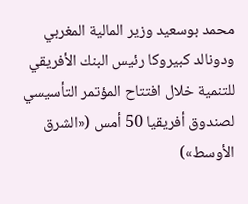محمد بوسعيد وزير المالية المغربي ودونالد كبيروكا رئيس البنك الأفريقي للتنمية خلال افتتاح المؤتمر التأسيسي لصندوق أفريقيا 50 أمس («الشرق الأوسط»)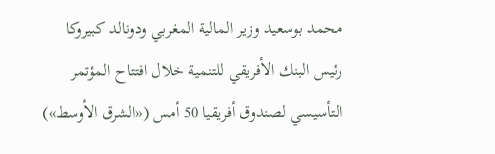محمد بوسعيد وزير المالية المغربي ودونالد كبيروكا رئيس البنك الأفريقي للتنمية خلال افتتاح المؤتمر التأسيسي لصندوق أفريقيا 50 أمس («الشرق الأوسط»)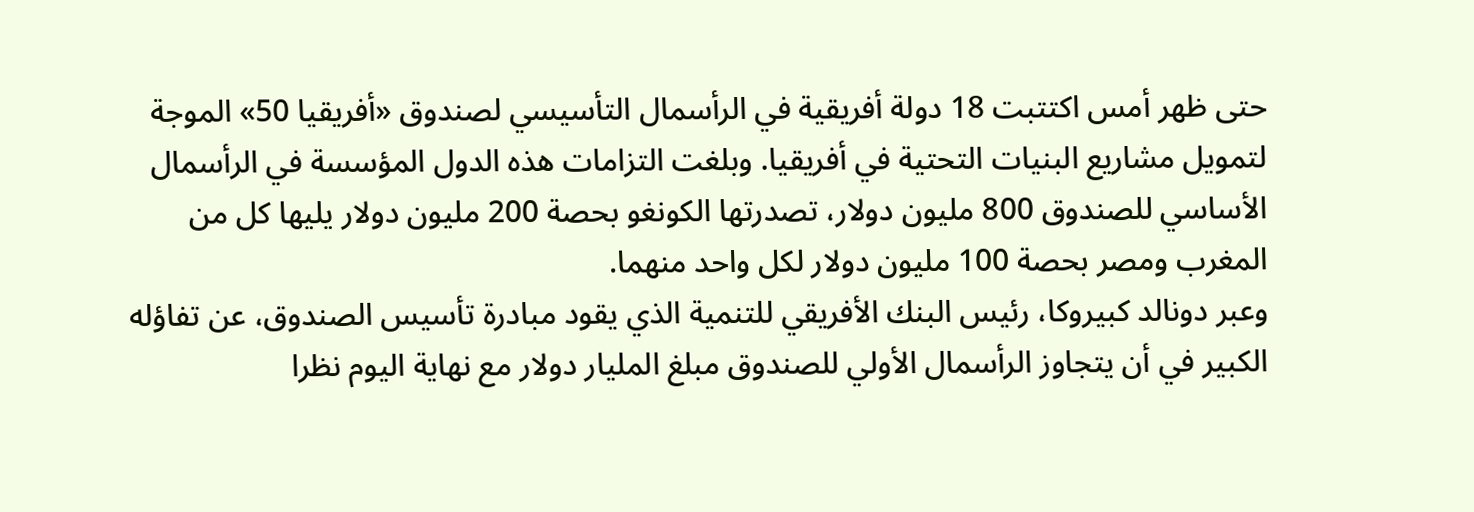حتى ظهر أمس اكتتبت 18 دولة أفريقية في الرأسمال التأسيسي لصندوق «أفريقيا 50» الموجة لتمويل مشاريع البنيات التحتية في أفريقيا. وبلغت التزامات هذه الدول المؤسسة في الرأسمال الأساسي للصندوق 800 مليون دولار، تصدرتها الكونغو بحصة 200 مليون دولار يليها كل من المغرب ومصر بحصة 100 مليون دولار لكل واحد منهما.
وعبر دونالد كبيروكا، رئيس البنك الأفريقي للتنمية الذي يقود مبادرة تأسيس الصندوق، عن تفاؤله الكبير في أن يتجاوز الرأسمال الأولي للصندوق مبلغ المليار دولار مع نهاية اليوم نظرا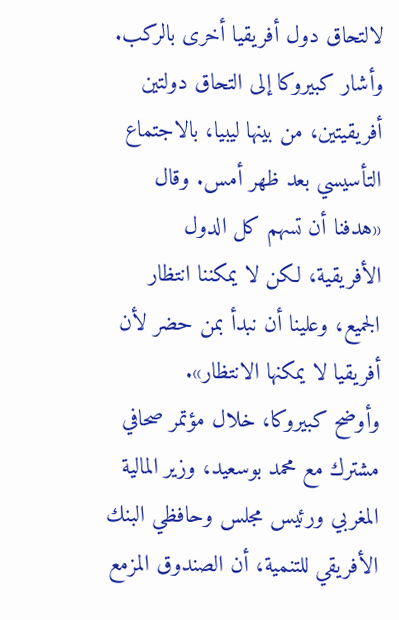لالتحاق دول أفريقيا أخرى بالركب. وأشار كبيروكا إلى التحاق دولتين أفريقيتين، من بينها ليبيا، بالاجتماع التأسيسي بعد ظهر أمس. وقال «هدفنا أن تسهم كل الدول الأفريقية، لكن لا يمكننا انتظار الجميع، وعلينا أن نبدأ بمن حضر لأن أفريقيا لا يمكنها الانتظار».
وأوضح كبيروكا، خلال مؤتمر صحافي مشترك مع محمد بوسعيد، وزير المالية المغربي ورئيس مجلس وحافظي البنك الأفريقي للتنمية، أن الصندوق المزمع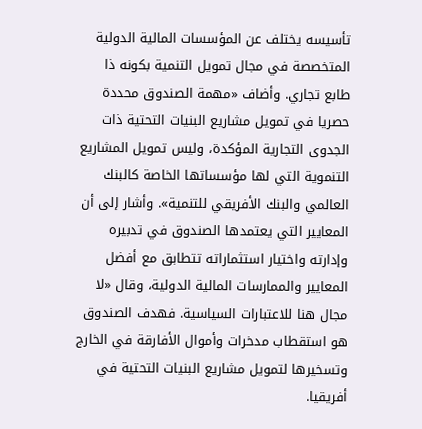تأسيسه يختلف عن المؤسسات المالية الدولية المتخصصة في مجال تمويل التنمية بكونه ذا طابع تجاري. وأضاف «مهمة الصندوق محددة حصريا في تمويل مشاريع البنيات التحتية ذات الجدوى التجارية المؤكدة، وليس تمويل المشاريع التنموية التي لها مؤسساتها الخاصة كالبنك العالمي والبنك الأفريقي للتنمية». وأشار إلى أن المعايير التي يعتمدها الصندوق في تدبيره وإدارته واختيار استثماراته تتطابق مع أفضل المعايير والممارسات المالية الدولية، وقال «لا مجال هنا للاعتبارات السياسية. فهدف الصندوق هو استقطاب مدخرات وأموال الأفارقة في الخارج وتسخيرها لتمويل مشاريع البنيات التحتية في أفريقيا.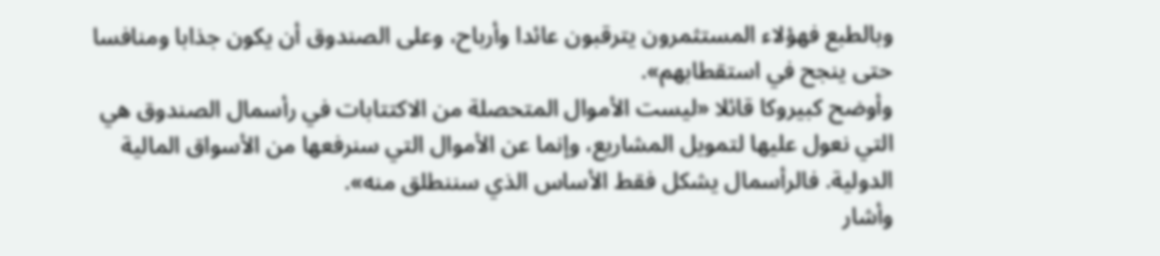وبالطبع فهؤلاء المستثمرون يترقبون عائدا وأرباح، وعلى الصندوق أن يكون جذابا ومنافسا حتى ينجح في استقطابهم».
وأوضح كبيروكا قائلا «ليست الأموال المتحصلة من الاكتتابات في رأسمال الصندوق هي التي نعول عليها لتمويل المشاريع، وإنما عن الأموال التي سنرفعها من الأسواق المالية الدولية. فالرأسمال يشكل فقط الأساس الذي سننطلق منه».
وأشار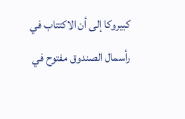كبيروكا إلى أن الاكتتاب في رأسمال الصندوق مفتوح في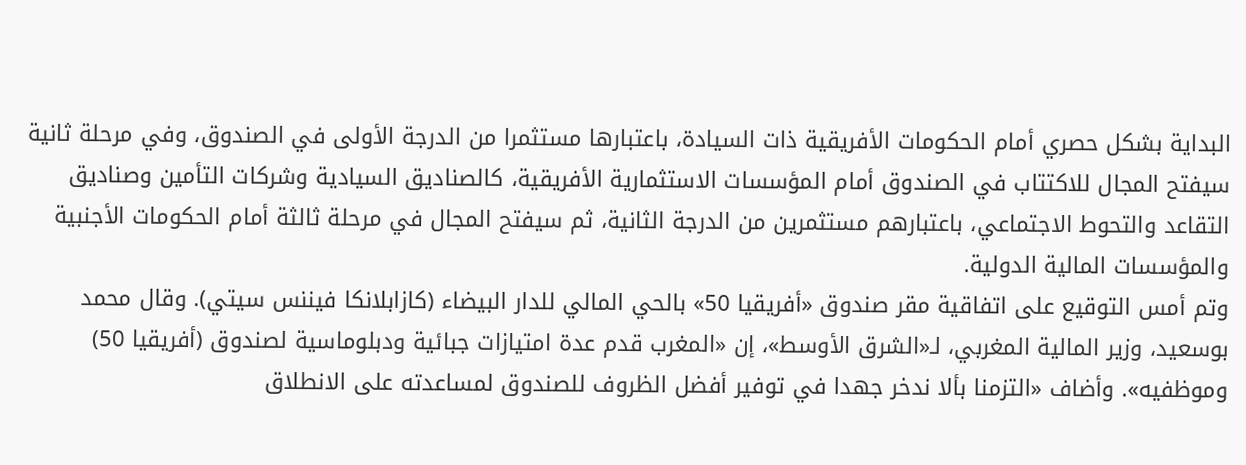البداية بشكل حصري أمام الحكومات الأفريقية ذات السيادة، باعتبارها مستثمرا من الدرجة الأولى في الصندوق، وفي مرحلة ثانية سيفتح المجال للاكتتاب في الصندوق أمام المؤسسات الاستثمارية الأفريقية، كالصناديق السيادية وشركات التأمين وصناديق التقاعد والتحوط الاجتماعي، باعتبارهم مستثمرين من الدرجة الثانية، ثم سيفتح المجال في مرحلة ثالثة أمام الحكومات الأجنبية والمؤسسات المالية الدولية.
وتم أمس التوقيع على اتفاقية مقر صندوق «أفريقيا 50» بالحي المالي للدار البيضاء (كازابلانكا فيننس سيتي). وقال محمد بوسعيد، وزير المالية المغربي، لـ«الشرق الأوسط»، إن «المغرب قدم عدة امتيازات جبائية ودبلوماسية لصندوق (أفريقيا 50) وموظفيه». وأضاف «التزمنا بألا ندخر جهدا في توفير أفضل الظروف للصندوق لمساعدته على الانطلاق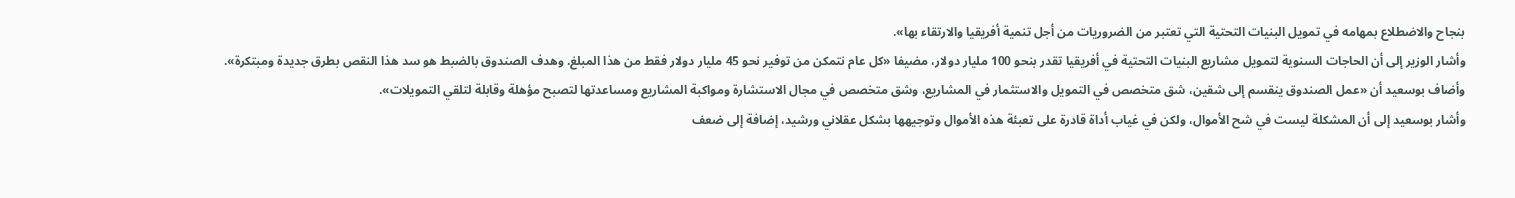بنجاح والاضطلاع بمهامه في تمويل البنيات التحتية التي تعتبر من الضروريات من أجل تنمية أفريقيا والارتقاء بها».
وأشار الوزير إلى أن الحاجات السنوية لتمويل مشاريع البنيات التحتية في أفريقيا تقدر بنحو 100 مليار دولار، مضيفا «كل عام نتمكن من توفير نحو 45 مليار دولار فقط من هذا المبلغ. وهدف الصندوق بالضبط هو سد هذا النقص بطرق جديدة ومبتكرة».
وأضاف بوسعيد أن «عمل الصندوق ينقسم إلى شقين، شق متخصص في التمويل والاستثمار في المشاريع، وشق متخصص في مجال الاستشارة ومواكبة المشاريع ومساعدتها لتصبح مؤهلة وقابلة لتلقي التمويلات».
وأشار بوسعيد إلى أن المشكلة ليست في شح الأموال، ولكن في غياب أداة قادرة على تعبئة هذه الأموال وتوجيهها بشكل عقلاني ورشيد، إضافة إلى ضعف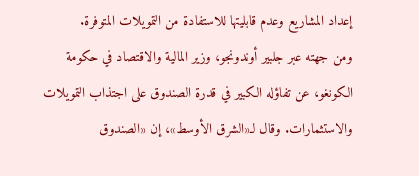إعداد المشاريع وعدم قابليتها للاستفادة من التمويلات المتوفرة.
ومن جهته عبر جلبير أوندونجو، وزير المالية والاقتصاد في حكومة الكونغو، عن تفاؤله الكبير في قدرة الصندوق على اجتذاب التمويلات والاستثمارات. وقال لـ«الشرق الأوسط»، إن «الصندوق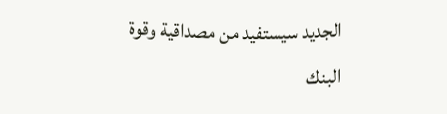الجديد سيستفيد من مصداقية وقوة البنك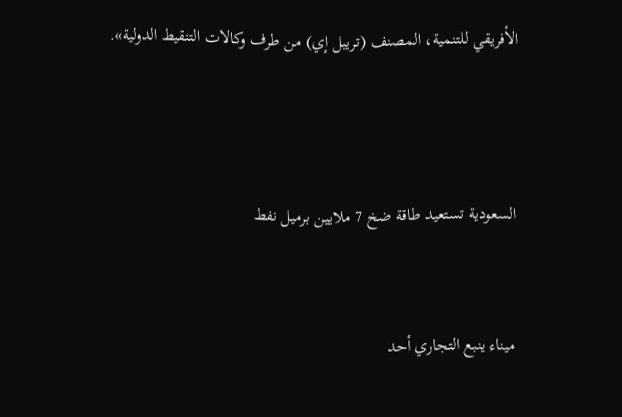الأفريقي للتنمية، المصنف (تريبل إي) من طرف وكالات التنقيط الدولية».



السعودية تستعيد طاقة ضخ 7 ملايين برميل نفط


ميناء ينبع التجاري أحد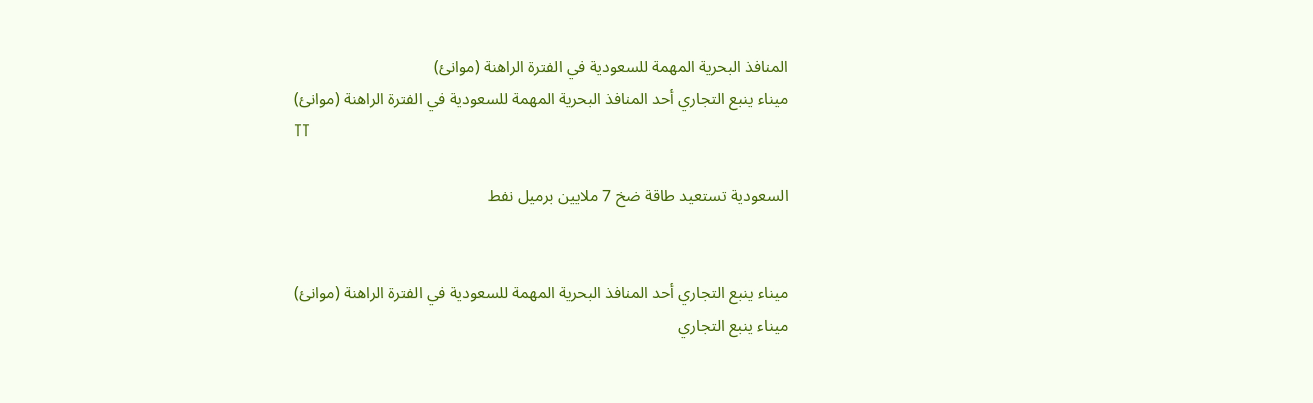المنافذ البحرية المهمة للسعودية في الفترة الراهنة (موانئ)
ميناء ينبع التجاري أحد المنافذ البحرية المهمة للسعودية في الفترة الراهنة (موانئ)
TT

السعودية تستعيد طاقة ضخ 7 ملايين برميل نفط


ميناء ينبع التجاري أحد المنافذ البحرية المهمة للسعودية في الفترة الراهنة (موانئ)
ميناء ينبع التجاري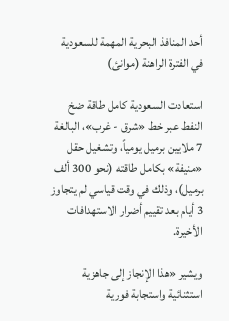أحد المنافذ البحرية المهمة للسعودية في الفترة الراهنة (موانئ)

استعادت السعودية كامل طاقة ضخ النفط عبر خط «شرق - غرب»، البالغة 7 ملايين برميل يومياً، وتشغيل حقل «منيفة» بكامل طاقته (نحو 300 ألف برميل)، وذلك في وقت قياسي لم يتجاوز 3 أيام بعد تقييم أضرار الاستهدافات الأخيرة.

ويشير «هذا الإنجاز إلى جاهزية استثنائية واستجابة فورية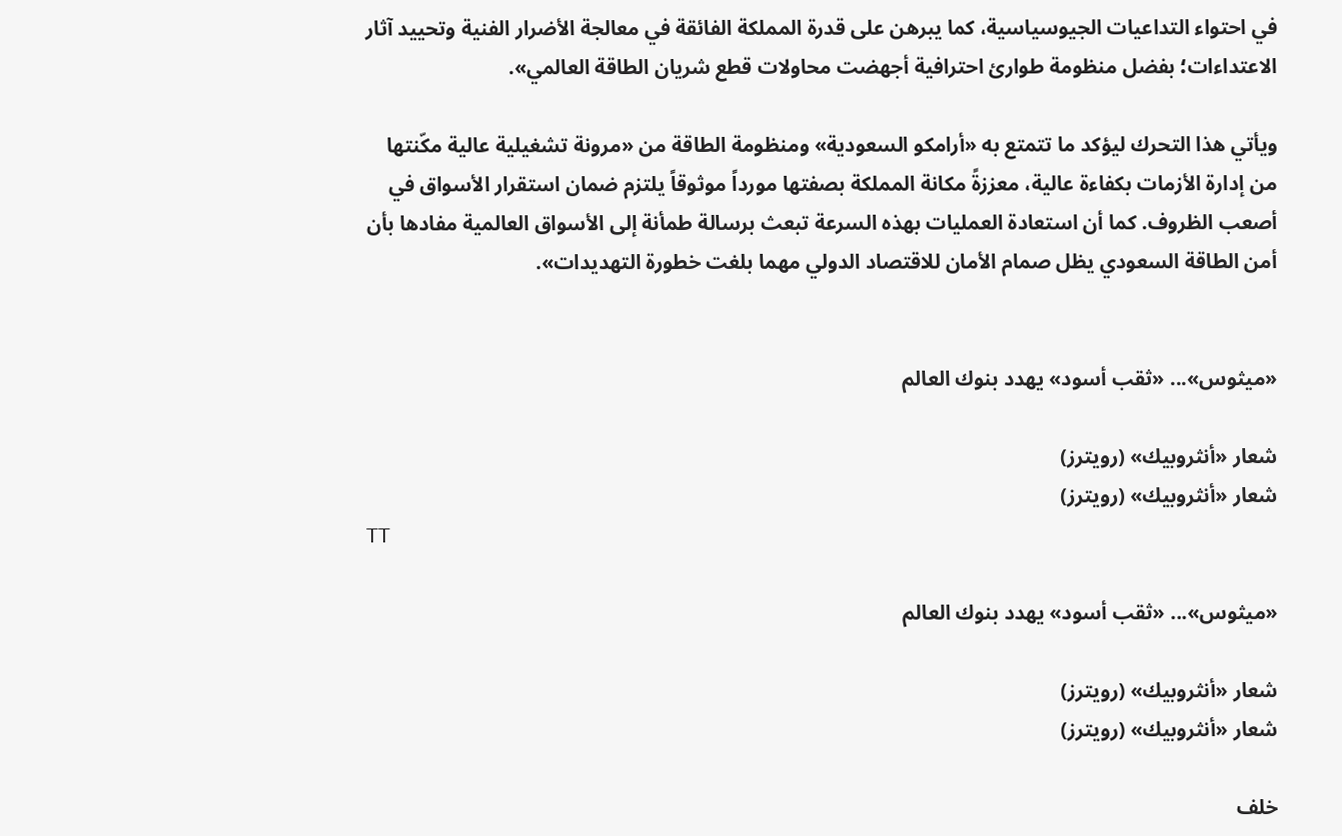في احتواء التداعيات الجيوسياسية، كما يبرهن على قدرة المملكة الفائقة في معالجة الأضرار الفنية وتحييد آثار الاعتداءات؛ بفضل منظومة طوارئ احترافية أجهضت محاولات قطع شريان الطاقة العالمي».

ويأتي هذا التحرك ليؤكد ما تتمتع به «أرامكو السعودية» ومنظومة الطاقة من «مرونة تشغيلية عالية مكّنتها من إدارة الأزمات بكفاءة عالية، معززةً مكانة المملكة بصفتها مورداً موثوقاً يلتزم ضمان استقرار الأسواق في أصعب الظروف. كما أن استعادة العمليات بهذه السرعة تبعث برسالة طمأنة إلى الأسواق العالمية مفادها بأن أمن الطاقة السعودي يظل صمام الأمان للاقتصاد الدولي مهما بلغت خطورة التهديدات».


«ميثوس»... «ثقب أسود» يهدد بنوك العالم

شعار «أنثروبيك» (رويترز)
شعار «أنثروبيك» (رويترز)
TT

«ميثوس»... «ثقب أسود» يهدد بنوك العالم

شعار «أنثروبيك» (رويترز)
شعار «أنثروبيك» (رويترز)

خلف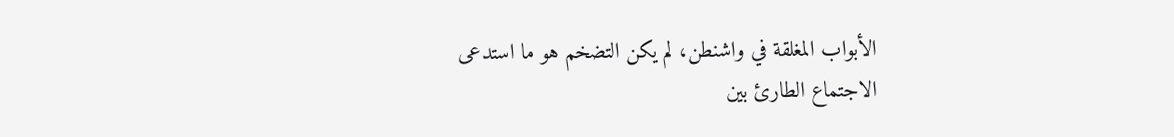الأبواب المغلقة في واشنطن، لم يكن التضخم هو ما استدعى الاجتماع الطارئ بين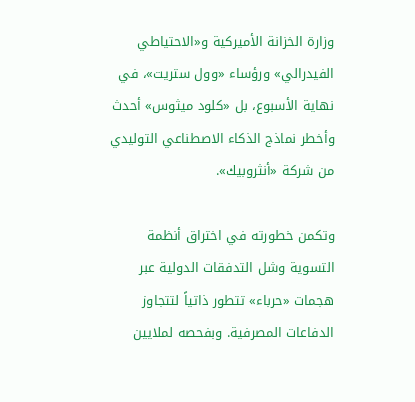وزارة الخزانة الأميركية و«الاحتياطي الفيدرالي» ورؤساء «وول ستريت»، في نهاية الأسبوع، بل «كلود ميثوس» أحدث وأخطر نماذج الذكاء الاصطناعي التوليدي من شركة «أنثروبيك».

وتكمن خطورته في اختراق أنظمة التسوية وشل التدفقات الدولية عبر هجمات «حرباء» تتطور ذاتياً لتتجاوز الدفاعات المصرفية. وبفحصه لملايين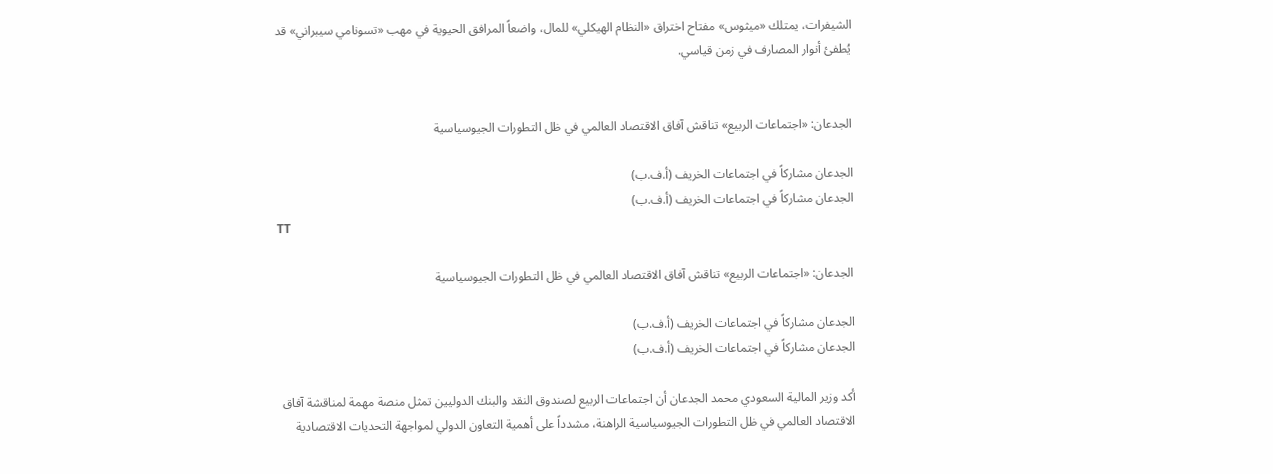الشيفرات، يمتلك «ميثوس» مفتاح اختراق «النظام الهيكلي» للمال، واضعاً المرافق الحيوية في مهب «تسونامي سيبراني» قد يُطفئ أنوار المصارف في زمن قياسي.


الجدعان: «اجتماعات الربيع» تناقش آفاق الاقتصاد العالمي في ظل التطورات الجيوسياسية

الجدعان مشاركاً في اجتماعات الخريف (أ.ف.ب)
الجدعان مشاركاً في اجتماعات الخريف (أ.ف.ب)
TT

الجدعان: «اجتماعات الربيع» تناقش آفاق الاقتصاد العالمي في ظل التطورات الجيوسياسية

الجدعان مشاركاً في اجتماعات الخريف (أ.ف.ب)
الجدعان مشاركاً في اجتماعات الخريف (أ.ف.ب)

أكد وزير المالية السعودي محمد الجدعان أن اجتماعات الربيع لصندوق النقد والبنك الدوليين تمثل منصة مهمة لمناقشة آفاق الاقتصاد العالمي في ظل التطورات الجيوسياسية الراهنة، مشدداً على أهمية التعاون الدولي لمواجهة التحديات الاقتصادية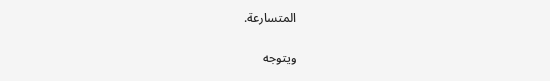المتسارعة.

ويتوجه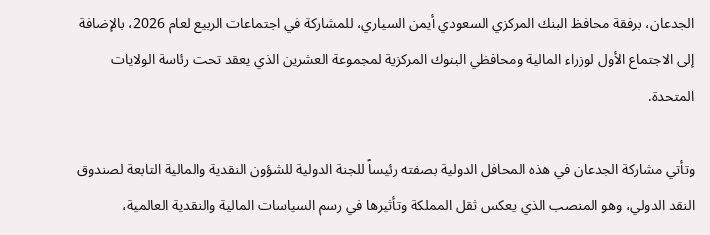الجدعان، برفقة محافظ البنك المركزي السعودي أيمن السياري، للمشاركة في اجتماعات الربيع لعام 2026، بالإضافة إلى الاجتماع الأول لوزراء المالية ومحافظي البنوك المركزية لمجموعة العشرين الذي يعقد تحت رئاسة الولايات المتحدة.

وتأتي مشاركة الجدعان في هذه المحافل الدولية بصفته رئيساً للجنة الدولية للشؤون النقدية والمالية التابعة لصندوق النقد الدولي، وهو المنصب الذي يعكس ثقل المملكة وتأثيرها في رسم السياسات المالية والنقدية العالمية،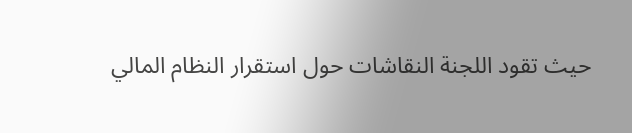حيث تقود اللجنة النقاشات حول استقرار النظام المالي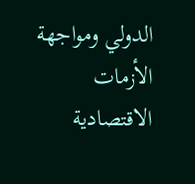الدولي ومواجهة الأزمات الاقتصادية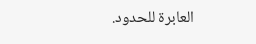العابرة للحدود.